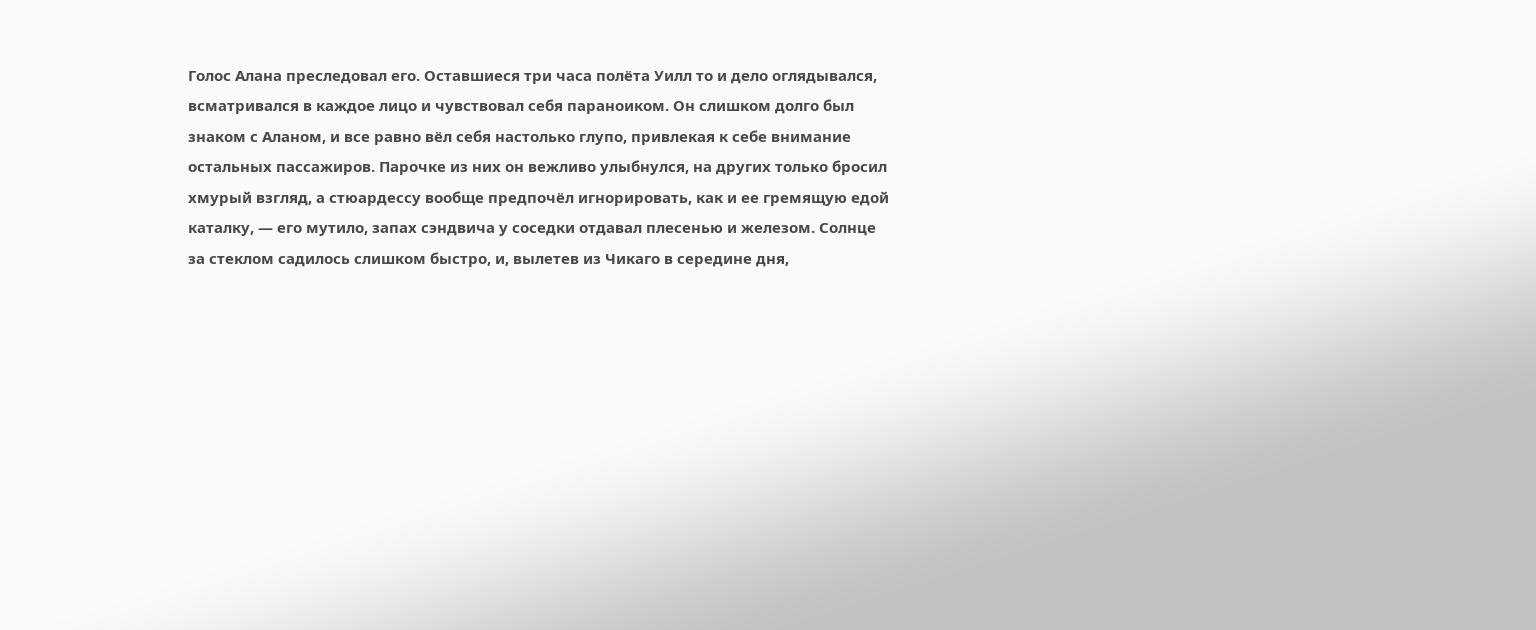Голос Алана преследовал его. Оставшиеся три часа полёта Уилл то и дело оглядывался, всматривался в каждое лицо и чувствовал себя параноиком. Он слишком долго был знаком с Аланом, и все равно вёл себя настолько глупо, привлекая к себе внимание остальных пассажиров. Парочке из них он вежливо улыбнулся, на других только бросил хмурый взгляд, а стюардессу вообще предпочёл игнорировать, как и ее гремящую едой каталку, — его мутило, запах сэндвича у соседки отдавал плесенью и железом. Солнце за стеклом садилось слишком быстро, и, вылетев из Чикаго в середине дня,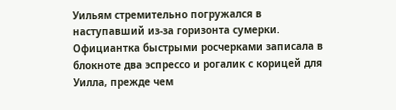Уильям стремительно погружался в наступавший из-за горизонта сумерки.
Официантка быстрыми росчерками записала в блокноте два эспрессо и рогалик с корицей для Уилла, прежде чем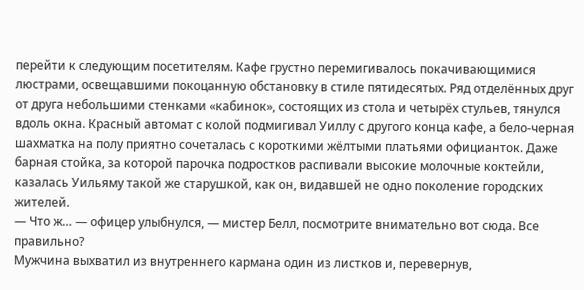перейти к следующим посетителям. Кафе грустно перемигивалось покачивающимися люстрами, освещавшими покоцанную обстановку в стиле пятидесятых. Ряд отделённых друг от друга небольшими стенками «кабинок», состоящих из стола и четырёх стульев, тянулся вдоль окна. Красный автомат с колой подмигивал Уиллу с другого конца кафе, а бело-черная шахматка на полу приятно сочеталась с короткими жёлтыми платьями официанток. Даже барная стойка, за которой парочка подростков распивали высокие молочные коктейли, казалась Уильяму такой же старушкой, как он, видавшей не одно поколение городских жителей.
— Что ж… — офицер улыбнулся, — мистер Белл, посмотрите внимательно вот сюда. Все правильно?
Мужчина выхватил из внутреннего кармана один из листков и, перевернув,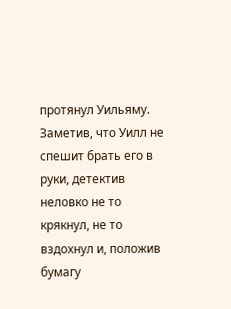протянул Уильяму. Заметив, что Уилл не спешит брать его в руки, детектив неловко не то крякнул, не то вздохнул и, положив бумагу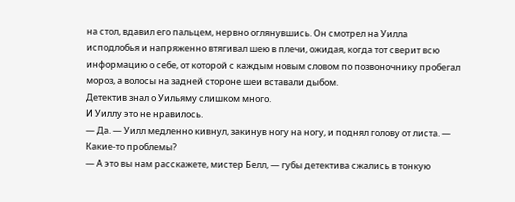на стол, вдавил его пальцем, нервно оглянувшись. Он смотрел на Уилла исподлобья и напряженно втягивал шею в плечи, ожидая, когда тот сверит всю информацию о себе, от которой с каждым новым словом по позвоночнику пробегал мороз, а волосы на задней стороне шеи вставали дыбом.
Детектив знал о Уильяму слишком много.
И Уиллу это не нравилось.
— Да. — Уилл медленно кивнул, закинув ногу на ногу, и поднял голову от листа. — Какие-то проблемы?
— А это вы нам расскажете, мистер Белл, — губы детектива сжались в тонкую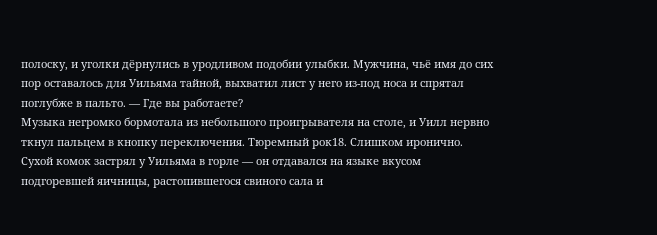полоску, и уголки дёрнулись в уродливом подобии улыбки. Мужчина, чьё имя до сих пор оставалось для Уильяма тайной, выхватил лист у него из-под носа и спрятал поглубже в пальто. — Где вы работаете?
Музыка негромко бормотала из небольшого проигрывателя на столе, и Уилл нервно ткнул пальцем в кнопку переключения. Тюремный рок18. Слишком иронично.
Сухой комок застрял у Уильяма в горле — он отдавался на языке вкусом подгоревшей яичницы, растопившегося свиного сала и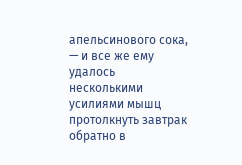апельсинового сока, — и все же ему удалось несколькими усилиями мышц протолкнуть завтрак обратно в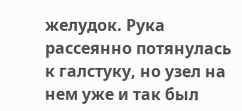желудок. Рука рассеянно потянулась к галстуку, но узел на нем уже и так был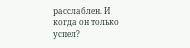расслаблен. И когда он только успел?